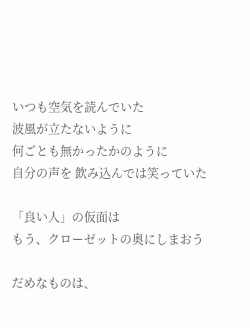いつも空気を読んでいた
波風が立たないように
何ごとも無かったかのように
自分の声を 飲み込んでは笑っていた

「良い人」の仮面は
もう、クローゼットの奥にしまおう

だめなものは、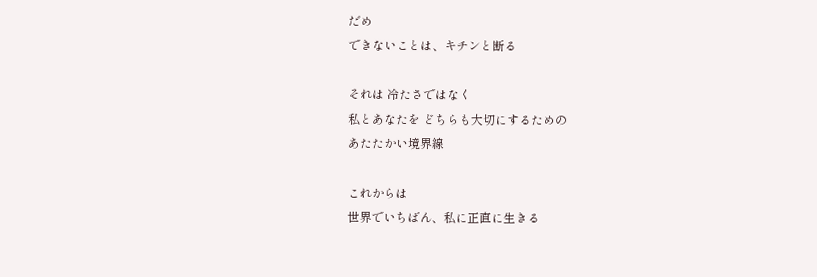だめ
できないことは、キチンと断る

それは 冷たさではなく
私とあなたを どちらも大切にするための
あたたかい境界線

これからは
世界でいちばん、私に正直に生きる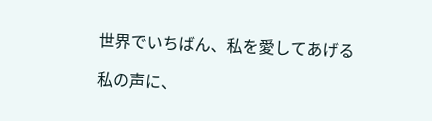世界でいちばん、私を愛してあげる

私の声に、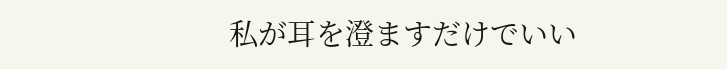私が耳を澄ますだけでいい